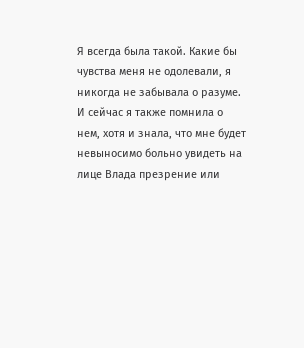Я всегда была такой. Какие бы чувства меня не одолевали, я никогда не забывала о разуме. И сейчас я также помнила о нем, хотя и знала, что мне будет невыносимо больно увидеть на лице Влада презрение или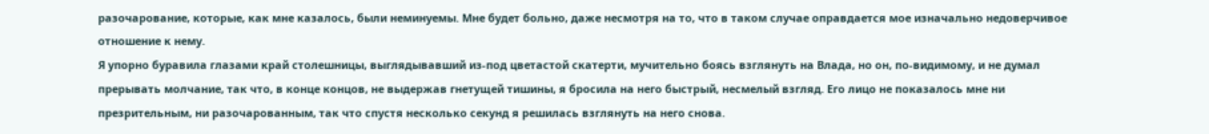разочарование, которые, как мне казалось, были неминуемы. Мне будет больно, даже несмотря на то, что в таком случае оправдается мое изначально недоверчивое отношение к нему.
Я упорно буравила глазами край столешницы, выглядывавший из-под цветастой скатерти, мучительно боясь взглянуть на Влада, но он, по-видимому, и не думал прерывать молчание, так что, в конце концов, не выдержав гнетущей тишины, я бросила на него быстрый, несмелый взгляд. Его лицо не показалось мне ни презрительным, ни разочарованным, так что спустя несколько секунд я решилась взглянуть на него снова.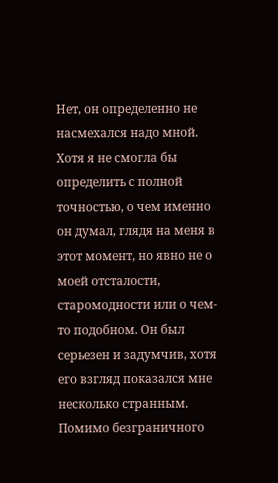Нет, он определенно не насмехался надо мной. Хотя я не смогла бы определить с полной точностью, о чем именно он думал, глядя на меня в этот момент, но явно не о моей отсталости, старомодности или о чем-то подобном. Он был серьезен и задумчив, хотя его взгляд показался мне несколько странным. Помимо безграничного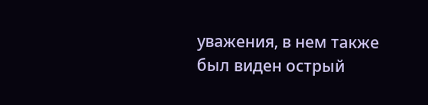уважения, в нем также был виден острый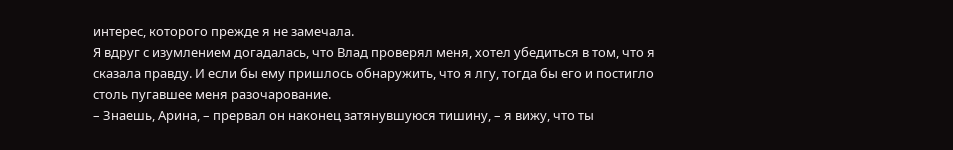интерес, которого прежде я не замечала.
Я вдруг с изумлением догадалась, что Влад проверял меня, хотел убедиться в том, что я сказала правду. И если бы ему пришлось обнаружить, что я лгу, тогда бы его и постигло столь пугавшее меня разочарование.
– Знаешь, Арина, – прервал он наконец затянувшуюся тишину, – я вижу, что ты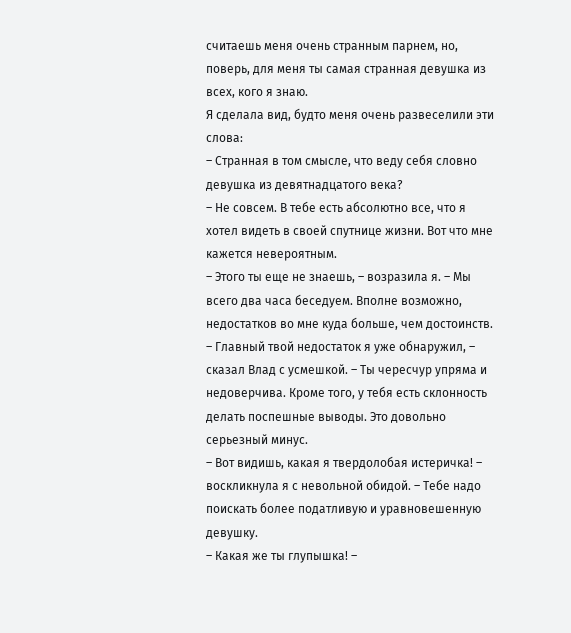считаешь меня очень странным парнем, но, поверь, для меня ты самая странная девушка из всех, кого я знаю.
Я сделала вид, будто меня очень развеселили эти слова:
– Странная в том смысле, что веду себя словно девушка из девятнадцатого века?
– Не совсем. В тебе есть абсолютно все, что я хотел видеть в своей спутнице жизни. Вот что мне кажется невероятным.
– Этого ты еще не знаешь, – возразила я. – Мы всего два часа беседуем. Вполне возможно, недостатков во мне куда больше, чем достоинств.
– Главный твой недостаток я уже обнаружил, – сказал Влад с усмешкой. – Ты чересчур упряма и недоверчива. Кроме того, у тебя есть склонность делать поспешные выводы. Это довольно серьезный минус.
– Вот видишь, какая я твердолобая истеричка! – воскликнула я с невольной обидой. – Тебе надо поискать более податливую и уравновешенную девушку.
– Какая же ты глупышка! –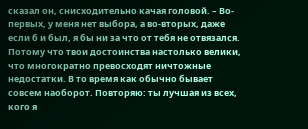сказал он, снисходительно качая головой. – Во-первых, у меня нет выбора, а во-вторых, даже если б и был, я бы ни за что от тебя не отвязался. Потому что твои достоинства настолько велики, что многократно превосходят ничтожные недостатки. В то время как обычно бывает совсем наоборот. Повторяю: ты лучшая из всех, кого я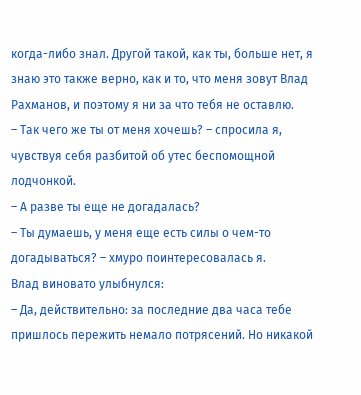когда-либо знал. Другой такой, как ты, больше нет, я знаю это также верно, как и то, что меня зовут Влад Рахманов, и поэтому я ни за что тебя не оставлю.
– Так чего же ты от меня хочешь? – спросила я, чувствуя себя разбитой об утес беспомощной лодчонкой.
– А разве ты еще не догадалась?
– Ты думаешь, у меня еще есть силы о чем-то догадываться? – хмуро поинтересовалась я.
Влад виновато улыбнулся:
– Да, действительно: за последние два часа тебе пришлось пережить немало потрясений. Но никакой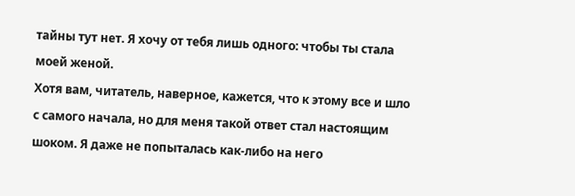тайны тут нет. Я хочу от тебя лишь одного: чтобы ты стала моей женой.
Хотя вам, читатель, наверное, кажется, что к этому все и шло с самого начала, но для меня такой ответ стал настоящим шоком. Я даже не попыталась как-либо на него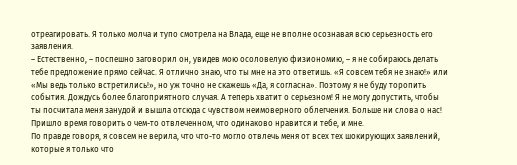отреагировать. Я только молча и тупо смотрела на Влада, еще не вполне осознавая всю серьезность его заявления.
– Естественно, – поспешно заговорил он, увидев мою осоловелую физиономию, – я не собираюсь делать тебе предложение прямо сейчас. Я отлично знаю, что ты мне на это ответишь. «Я совсем тебя не знаю!» или «Мы ведь только встретились!», но уж точно не скажешь «Да, я согласна». Поэтому я не буду торопить события. Дождусь более благоприятного случая. А теперь хватит о серьезном! Я не могу допустить, чтобы ты посчитала меня занудой и вышла отсюда с чувством неимоверного облегчения. Больше ни слова о нас! Пришло время говорить о чем-то отвлеченном, что одинаково нравится и тебе, и мне.
По правде говоря, я совсем не верила, что что-то могло отвлечь меня от всех тех шокирующих заявлений, которые я только что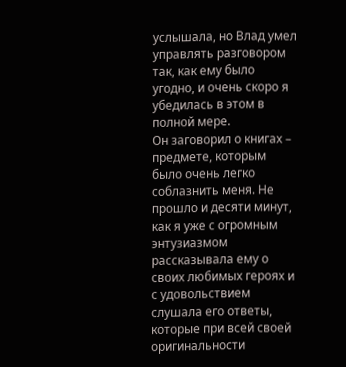услышала, но Влад умел управлять разговором так, как ему было угодно, и очень скоро я убедилась в этом в полной мере.
Он заговорил о книгах – предмете, которым было очень легко соблазнить меня. Не прошло и десяти минут, как я уже с огромным энтузиазмом рассказывала ему о своих любимых героях и с удовольствием слушала его ответы, которые при всей своей оригинальности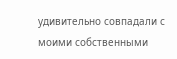удивительно совпадали с моими собственными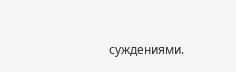суждениями.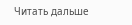Читать дальше